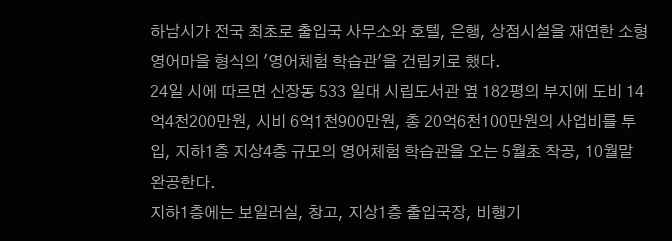하남시가 전국 최초로 출입국 사무소와 호텔, 은행, 상점시설을 재연한 소형 영어마을 형식의 '영어체험 학습관'을 건립키로 했다.
24일 시에 따르면 신장동 533 일대 시립도서관 옆 182평의 부지에 도비 14억4천200만원, 시비 6억1천900만원, 총 20억6천100만원의 사업비를 투입, 지하1층 지상4층 규모의 영어체험 학습관을 오는 5월초 착공, 10월말 완공한다.
지하1층에는 보일러실, 창고, 지상1층 출입국장, 비행기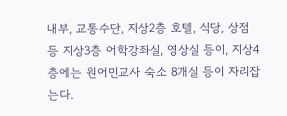내부, 교통수단, 지상2층 호텔, 식당, 상점 등 지상3층 어학강좌실, 영상실 등이, 지상4층에는 원어민교사 숙소 8개실 등이 자리잡는다.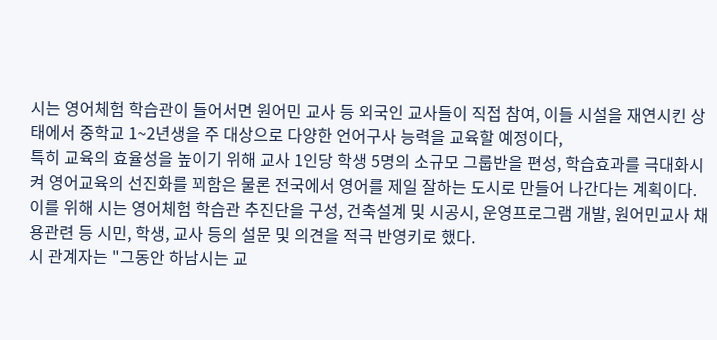시는 영어체험 학습관이 들어서면 원어민 교사 등 외국인 교사들이 직접 참여, 이들 시설을 재연시킨 상태에서 중학교 1~2년생을 주 대상으로 다양한 언어구사 능력을 교육할 예정이다,
특히 교육의 효율성을 높이기 위해 교사 1인당 학생 5명의 소규모 그룹반을 편성, 학습효과를 극대화시켜 영어교육의 선진화를 꾀함은 물론 전국에서 영어를 제일 잘하는 도시로 만들어 나간다는 계획이다.
이를 위해 시는 영어체험 학습관 추진단을 구성, 건축설계 및 시공시, 운영프로그램 개발, 원어민교사 채용관련 등 시민, 학생, 교사 등의 설문 및 의견을 적극 반영키로 했다.
시 관계자는 "그동안 하남시는 교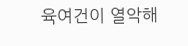육여건이 열악해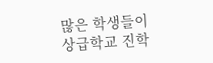많은 학생들이 상급학교 진학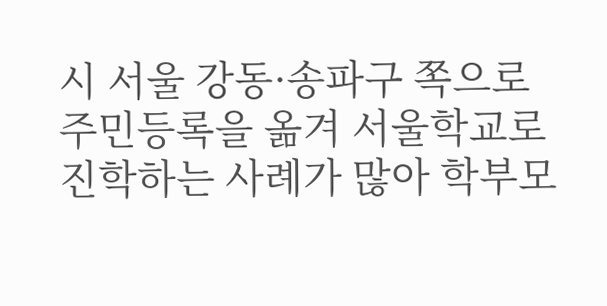시 서울 강동·송파구 쪽으로 주민등록을 옮겨 서울학교로 진학하는 사례가 많아 학부모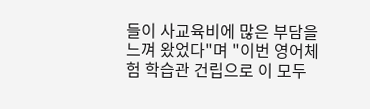들이 사교육비에 많은 부담을 느껴 왔었다"며 "이번 영어체험 학습관 건립으로 이 모두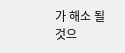가 해소 될 것으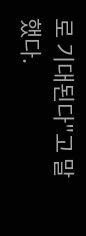로 기대된다"고 말했다.